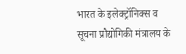भारत के इलेक्ट्रॉनिक्स व सूचना प्रौद्योगिकी मंत्रालय के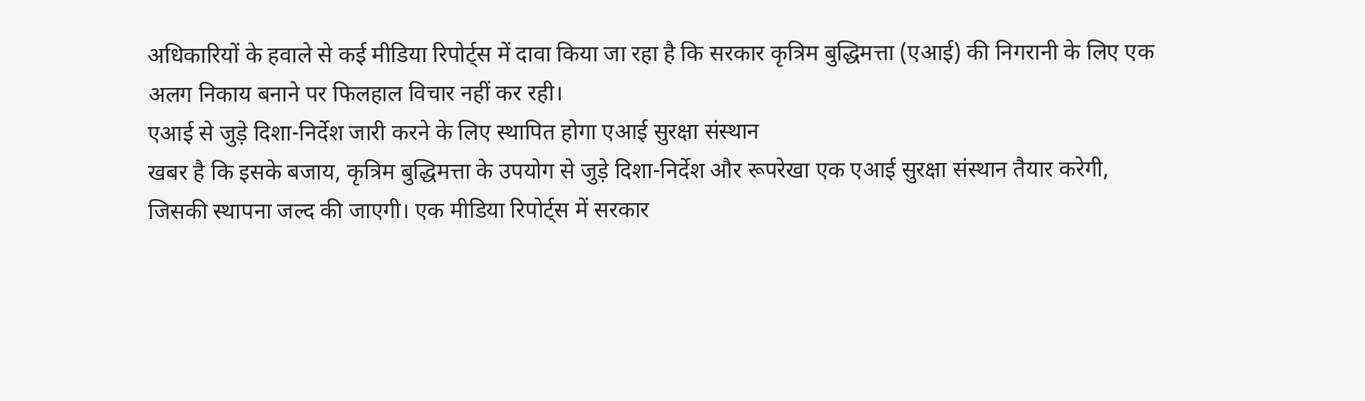अधिकारियों के हवाले से कई मीडिया रिपोर्ट्स में दावा किया जा रहा है कि सरकार कृत्रिम बुद्धिमत्ता (एआई) की निगरानी के लिए एक अलग निकाय बनाने पर फिलहाल विचार नहीं कर रही।
एआई से जुड़े दिशा-निर्देश जारी करने के लिए स्थापित होगा एआई सुरक्षा संस्थान
खबर है कि इसके बजाय, कृत्रिम बुद्धिमत्ता के उपयोग से जुड़े दिशा-निर्देश और रूपरेखा एक एआई सुरक्षा संस्थान तैयार करेगी, जिसकी स्थापना जल्द की जाएगी। एक मीडिया रिपोर्ट्स में सरकार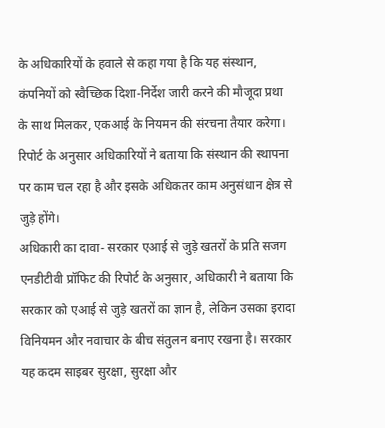के अधिकारियों के हवाले से कहा गया है कि यह संस्थान, कंपनियों को स्वैच्छिक दिशा-निर्देश जारी करने की मौजूदा प्रथा के साथ मिलकर, एकआई के नियमन की संरचना तैयार करेगा। रिपोर्ट के अनुसार अधिकारियों ने बताया कि संस्थान की स्थापना पर काम चल रहा है और इसके अधिकतर काम अनुसंधान क्षेत्र से जुड़े होंगे।
अधिकारी का दावा- सरकार एआई से जुड़े खतरों के प्रति सजग
एनडीटीवी प्रॉफिट की रिपोर्ट के अनुसार, अधिकारी ने बताया कि सरकार को एआई से जुड़े खतरों का ज्ञान है, लेकिन उसका इरादा विनियमन और नवाचार के बीच संतुलन बनाए रखना है। सरकार यह कदम साइबर सुरक्षा, सुरक्षा और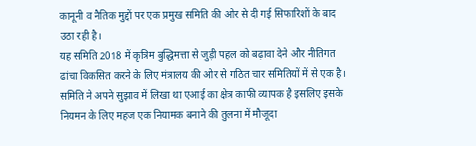कानूनी व नैतिक मुद्दों पर एक प्रमुख समिति की ओर से दी गई सिफारिशों के बाद उठा रही है।
यह समिति 2018 में कृत्रिम बुद्धिमत्ता से जुड़ी पहल को बढ़ावा देने और नीतिगत ढांचा विकसित करने के लिए मंत्रालय की ओर से गठित चार समितियों में से एक है। समिति ने अपने सुझाव में लिखा था एआई का क्षेत्र काफी व्यापक है इसलिए इसके नियमन के लिए महज एक नियामक बनाने की तुलना में मौजूदा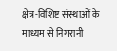क्षेत्र-विशिष्ट संस्थाओं के माध्यम से निगरानी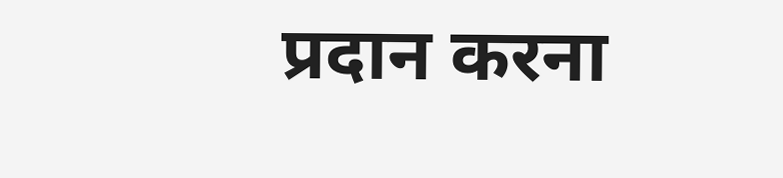प्रदान करना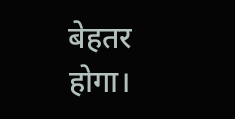बेहतर होगा।